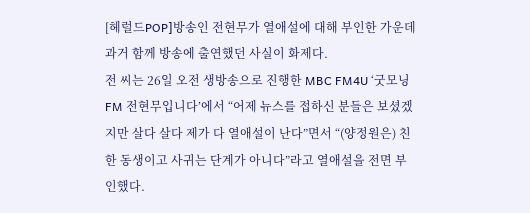[헤럴드POP]방송인 전현무가 열애설에 대해 부인한 가운데 과거 함께 방송에 출연했던 사실이 화제다.
전 씨는 26일 오전 생방송으로 진행한 MBC FM4U ‘굿모닝FM 전현무입니다’에서 “어제 뉴스를 접하신 분들은 보셨겠지만 살다 살다 제가 다 열애설이 난다”면서 “(양정원은) 친한 동생이고 사귀는 단계가 아니다”라고 열애설을 전면 부인했다.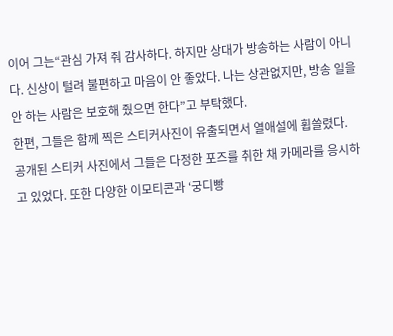이어 그는“관심 가져 줘 감사하다. 하지만 상대가 방송하는 사람이 아니다. 신상이 털려 불편하고 마음이 안 좋았다. 나는 상관없지만, 방송 일을 안 하는 사람은 보호해 줬으면 한다”고 부탁했다.
한편, 그들은 함께 찍은 스티커사진이 유출되면서 열애설에 휩쓸렸다.
공개된 스티커 사진에서 그들은 다정한 포즈를 취한 채 카메라를 응시하고 있었다. 또한 다양한 이모티콘과 ‘궁디빵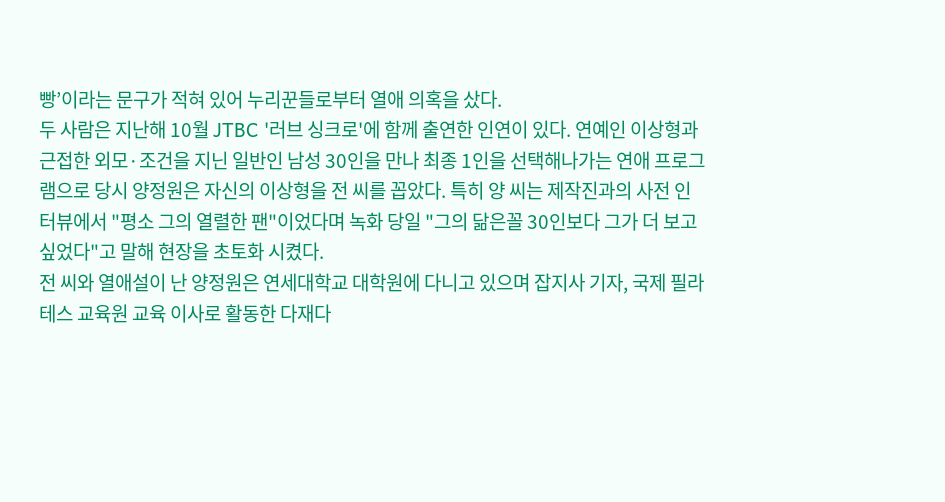빵’이라는 문구가 적혀 있어 누리꾼들로부터 열애 의혹을 샀다.
두 사람은 지난해 10월 JTBC '러브 싱크로'에 함께 출연한 인연이 있다. 연예인 이상형과 근접한 외모·조건을 지닌 일반인 남성 30인을 만나 최종 1인을 선택해나가는 연애 프로그램으로 당시 양정원은 자신의 이상형을 전 씨를 꼽았다. 특히 양 씨는 제작진과의 사전 인터뷰에서 "평소 그의 열렬한 팬"이었다며 녹화 당일 "그의 닮은꼴 30인보다 그가 더 보고 싶었다"고 말해 현장을 초토화 시켰다.
전 씨와 열애설이 난 양정원은 연세대학교 대학원에 다니고 있으며 잡지사 기자, 국제 필라테스 교육원 교육 이사로 활동한 다재다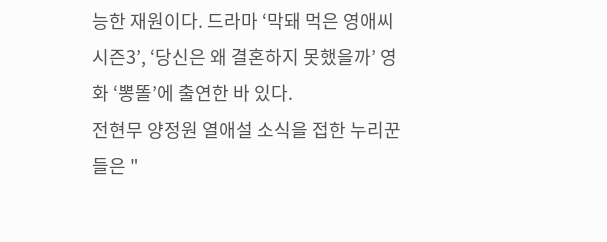능한 재원이다. 드라마 ‘막돼 먹은 영애씨 시즌3’, ‘당신은 왜 결혼하지 못했을까’ 영화 ‘뽕똘’에 출연한 바 있다.
전현무 양정원 열애설 소식을 접한 누리꾼들은 "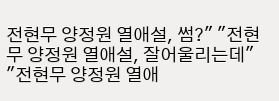전현무 양정원 열애설, 썸?" "전현무 양정원 열애설, 잘어울리는데" "전현무 양정원 열애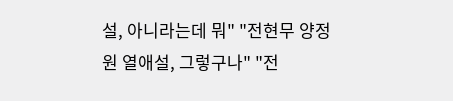설, 아니라는데 뭐" "전현무 양정원 열애설, 그렇구나" "전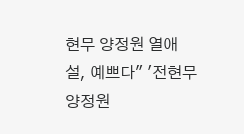현무 양정원 열애설, 예쁘다" '전현무 양정원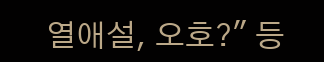열애설, 오호?" 등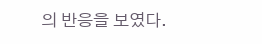의 반응을 보였다.